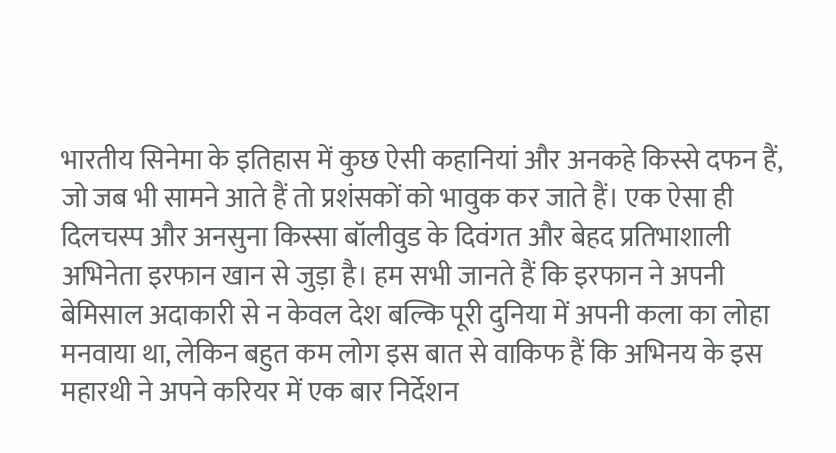भारतीय सिनेमा के इतिहास में कुछ ऐसी कहानियां और अनकहे किस्से दफन हैं, जो जब भी सामने आते हैं तो प्रशंसकों को भावुक कर जाते हैं। एक ऐसा ही दिलचस्प और अनसुना किस्सा बॉलीवुड के दिवंगत और बेहद प्रतिभाशाली अभिनेता इरफान खान से जुड़ा है। हम सभी जानते हैं कि इरफान ने अपनी बेमिसाल अदाकारी से न केवल देश बल्कि पूरी दुनिया में अपनी कला का लोहा मनवाया था, लेकिन बहुत कम लोग इस बात से वाकिफ हैं कि अभिनय के इस महारथी ने अपने करियर में एक बार निर्देशन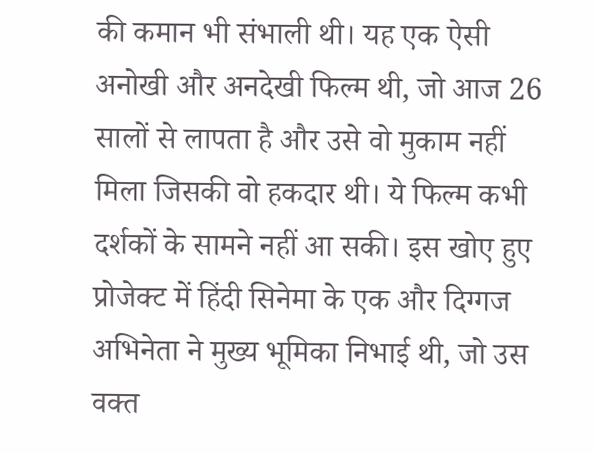की कमान भी संभाली थी। यह एक ऐसी अनोखी और अनदेखी फिल्म थी, जो आज 26 सालों से लापता है और उसे वो मुकाम नहीं मिला जिसकी वो हकदार थी। ये फिल्म कभी दर्शकों के सामने नहीं आ सकी। इस खोए हुए प्रोजेक्ट में हिंदी सिनेमा के एक और दिग्गज अभिनेता ने मुख्य भूमिका निभाई थी, जो उस वक्त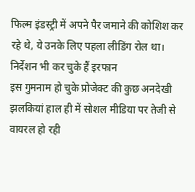फिल्म इंडस्ट्री में अपने पैर जमाने की कोशिश कर रहे थे, ये उनके लिए पहला लीडिंग रोल था।
निर्देशन भी कर चुके हैं इरफान
इस गुमनाम हो चुके प्रोजेक्ट की कुछ अनदेखी झलकियां हाल ही में सोशल मीडिया पर तेजी से वायरल हो रही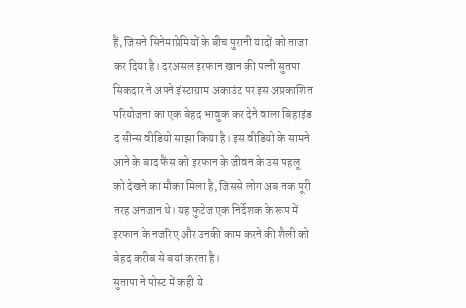हैं, जिसने सिनेमाप्रेमियों के बीच पुरानी यादों को ताजा कर दिया है। दरअसल इरफान खान की पत्नी सुतपा सिकदार ने अपने इंस्टाग्राम अकाउंट पर इस अप्रकाशित परियोजना का एक बेहद भावुक कर देने वाला बिहाइंड द सीन्स वीडियो साझा किया है। इस वीडियो के सामने आने के बाद फैंस को इरफान के जीवन के उस पहलू को देखने का मौका मिला है, जिससे लोग अब तक पूरी तरह अनजान थे। यह फुटेज एक निर्देशक के रूप में इरफान के नजरिए और उनकी काम करने की शैली को बेहद करीब से बयां करता है।
सुतापा ने पोस्ट में कही ये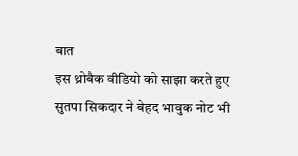बात
इस थ्रोबैक वीडियो को साझा करते हुए सुतपा सिकदार ने बेहद भावुक नोट भी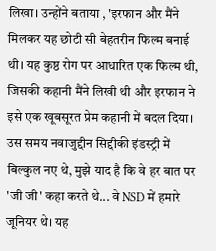लिखा। उन्होंने बताया , 'इरफान और मैंने मिलकर यह छोटी सी बेहतरीन फिल्म बनाई थी। यह कुष्ठ रोग पर आधारित एक फिल्म थी, जिसकी कहानी मैंने लिखी थी और इरफान ने इसे एक खूबसूरत प्रेम कहानी में बदल दिया। उस समय नवाजुद्दीन सिद्दीकी इंडस्ट्री में बिल्कुल नए थे, मुझे याद है कि वे हर बात पर 'जी जी' कहा करते थे... वे NSD में हमारे जूनियर थे। यह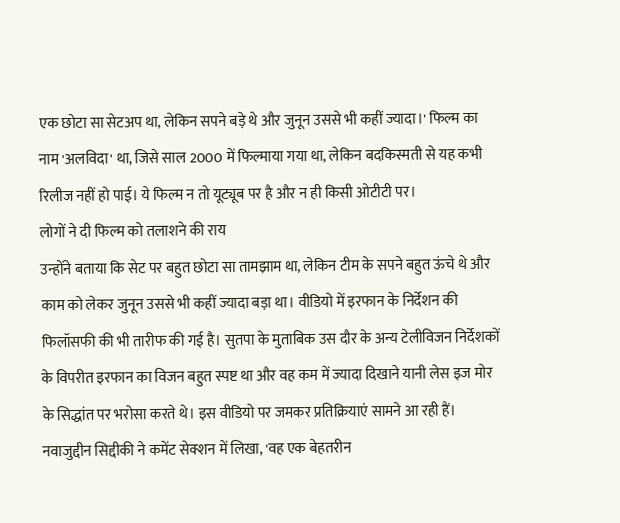एक छोटा सा सेटअप था, लेकिन सपने बड़े थे और जुनून उससे भी कहीं ज्यादा।' फिल्म का नाम 'अलविदा' था, जिसे साल 2000 में फिल्माया गया था, लेकिन बदकिस्मती से यह कभी रिलीज नहीं हो पाई। ये फिल्म न तो यूट्यूब पर है और न ही किसी ओटीटी पर।
लोगों ने दी फिल्म को तलाशने की राय
उन्होंने बताया कि सेट पर बहुत छोटा सा तामझाम था, लेकिन टीम के सपने बहुत ऊंचे थे और काम को लेकर जुनून उससे भी कहीं ज्यादा बड़ा था। वीडियो में इरफान के निर्देशन की फिलॉसफी की भी तारीफ की गई है। सुतपा के मुताबिक उस दौर के अन्य टेलीविजन निर्देशकों के विपरीत इरफान का विजन बहुत स्पष्ट था और वह कम में ज्यादा दिखाने यानी लेस इज मोर के सिद्धांत पर भरोसा करते थे। इस वीडियो पर जमकर प्रतिक्रियाएं सामने आ रही हैं। नवाजुद्दीन सिद्दीकी ने कमेंट सेक्शन में लिखा, 'वह एक बेहतरीन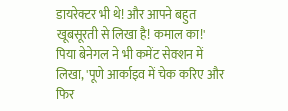डायरेक्टर भी थे! और आपने बहुत खूबसूरती से लिखा है! कमाल का!' पिया बेनेगल ने भी कमेंट सेक्शन में लिखा, 'पूणे आर्काइव में चेक करिए और फिर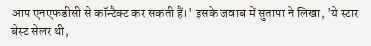आप एनएफडीसी से कॉन्टैक्ट कर सकती हैं।' इसके जवाब में सुतापा ने लिखा, 'ये स्टार बेस्ट सेलर थी,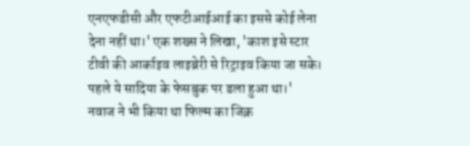एनएफडीसी और एफटीआईआई का इससे कोई लेना देना नहीं था।' एक शख्स ने लिखा, 'काश इसे स्टार टीवी की आर्काइव लाइब्रेरी से रिट्राइव किया जा सके। पहले ये सादिया के फेसबुक पर डला हुआ था।'
नवाज ने भी किया था फिल्म का जिक्र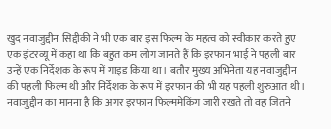खुद नवाजुद्दीन सिद्दीकी ने भी एक बार इस फिल्म के महत्व को स्वीकार करते हुए एक इंटरव्यू में कहा था कि बहुत कम लोग जानते हैं कि इरफान भाई ने पहली बार उन्हें एक निर्देशक के रूप में गाइड किया था। बतौर मुख्य अभिनेता यह नवाजुद्दीन की पहली फिल्म थी और निर्देशक के रूप में इरफान की भी यह पहली शुरुआत थी। नवाजुद्दीन का मानना है कि अगर इरफान फिल्ममेकिंग जारी रखते तो वह जितने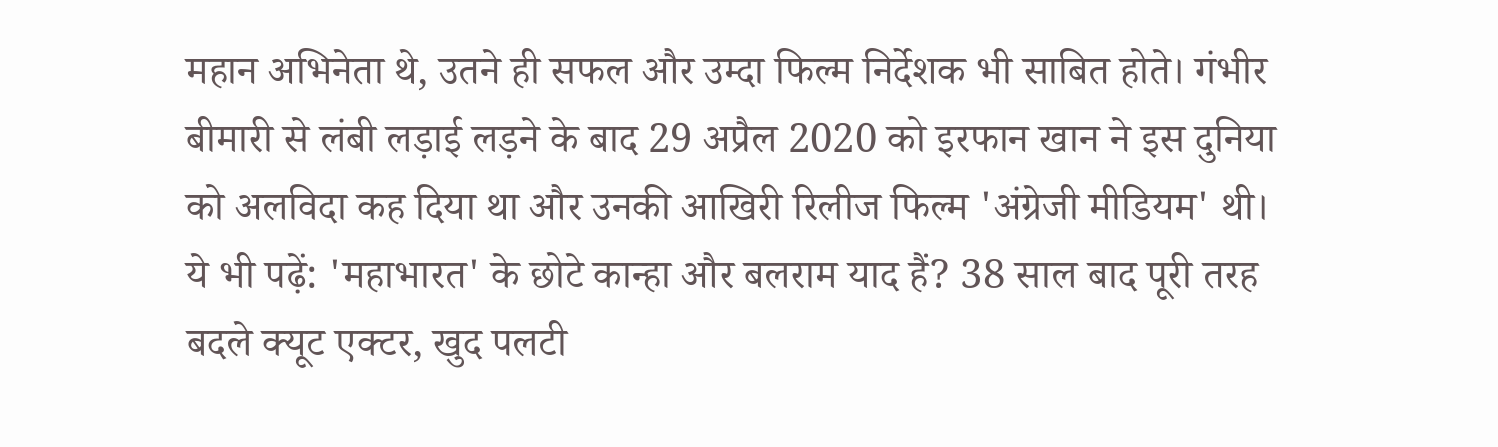महान अभिनेता थे, उतने ही सफल और उम्दा फिल्म निर्देशक भी साबित होते। गंभीर बीमारी से लंबी लड़ाई लड़ने के बाद 29 अप्रैल 2020 को इरफान खान ने इस दुनिया को अलविदा कह दिया था और उनकी आखिरी रिलीज फिल्म 'अंग्रेजी मीडियम' थी।
ये भी पढ़ें: 'महाभारत' के छोटे कान्हा और बलराम याद हैं? 38 साल बाद पूरी तरह बदले क्यूट एक्टर, खुद पलटी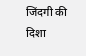जिंदगी की दिशा